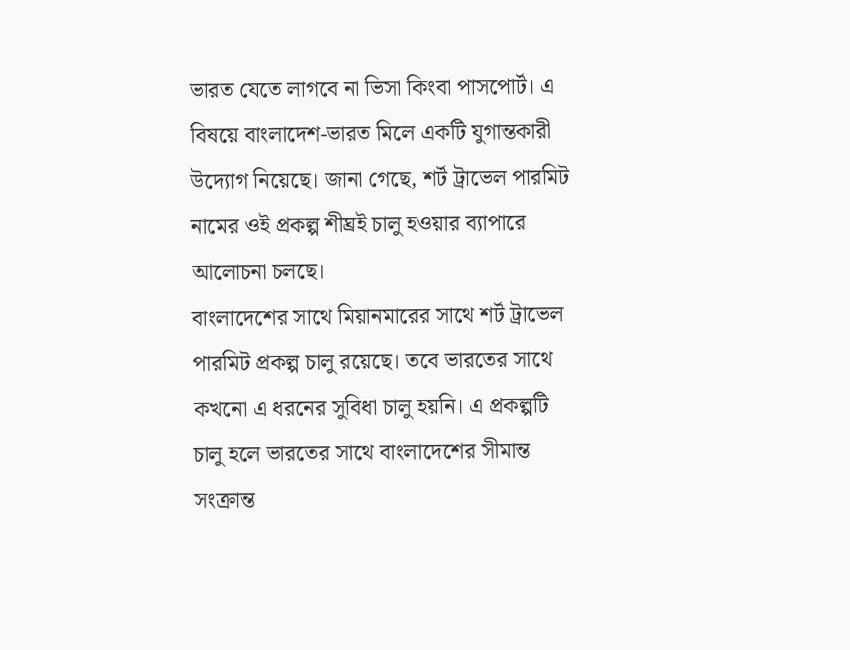ভারত যেতে লাগবে না ভিসা কিংবা পাসপোর্ট। এ বিষয়ে বাংলাদেশ-ভারত মিলে একটি যুগান্তকারী উদ্যোগ নিয়েছে। জানা গেছে, শর্ট ট্রাভেল পারমিট নামের ওই প্রকল্প শীঘ্রই চালু হওয়ার ব্যাপারে আলোচনা চলছে।
বাংলাদেশের সাথে মিয়ানমারের সাথে শর্ট ট্রাভেল পারমিট প্রকল্প চালু রয়েছে। তবে ভারতের সাথে কখনো এ ধরনের সুবিধা চালু হয়নি। এ প্রকল্পটি চালু হলে ভারতের সাথে বাংলাদেশের সীমান্ত সংক্রান্ত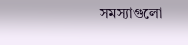সমস্যাগুলো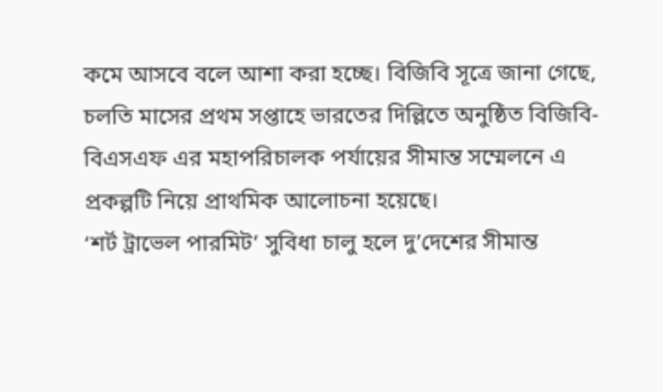কমে আসবে বলে আশা করা হচ্ছে। বিজিবি সূত্রে জানা গেছে, চলতি মাসের প্রথম সপ্তাহে ভারতের দিল্লিতে অনুষ্ঠিত বিজিবি-বিএসএফ এর মহাপরিচালক পর্যায়ের সীমান্ত সম্মেলনে এ প্রকল্পটি নিয়ে প্রাথমিক আলোচনা হয়েছে।
‘শর্ট ট্রাভেল পারমিট’ সুবিধা চালু হলে দু’দেশের সীমান্ত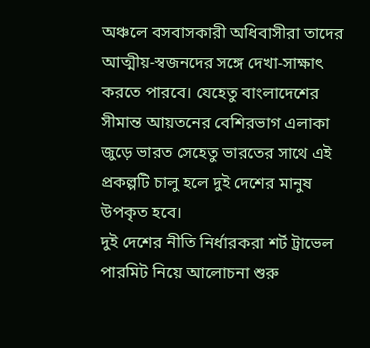অঞ্চলে বসবাসকারী অধিবাসীরা তাদের আত্মীয়-স্বজনদের সঙ্গে দেখা-সাক্ষাৎ করতে পারবে। যেহেতু বাংলাদেশের সীমান্ত আয়তনের বেশিরভাগ এলাকা জুড়ে ভারত সেহেতু ভারতের সাথে এই প্রকল্পটি চালু হলে দুই দেশের মানুষ উপকৃত হবে।
দুই দেশের নীতি নির্ধারকরা শর্ট ট্রাভেল পারমিট নিয়ে আলোচনা শুরু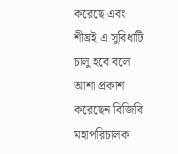করেছে এবং শীঘ্রই এ সুবিধাটি চালু হবে বলে আশা প্রকাশ করেছেন বিজিবি মহাপরিচালক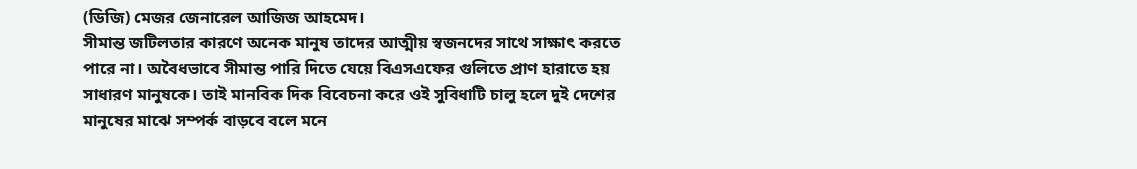(ডিজি) মেজর জেনারেল আজিজ আহমেদ।
সীমান্ত জটিলতার কারণে অনেক মানুষ তাদের আত্মীয় স্বজনদের সাথে সাক্ষাৎ করতে পারে না। অবৈধভাবে সীমান্ত পারি দিতে যেয়ে বিএসএফের গুলিতে প্রাণ হারাতে হয় সাধারণ মানুষকে। তাই মানবিক দিক বিবেচনা করে ওই সুবিধাটি চালু হলে দুই দেশের মানুষের মাঝে সম্পর্ক বাড়বে বলে মনে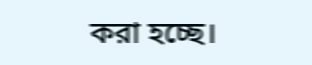করা হচ্ছে।